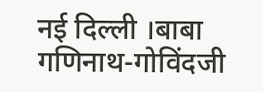नई दिल्ली ।बाबा गणिनाथ-गोविंदजी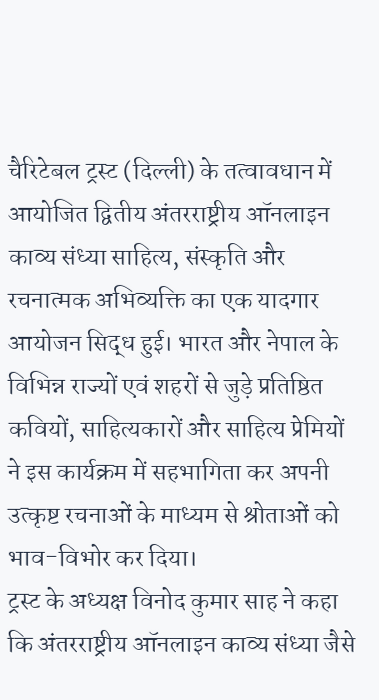चैरिटेबल ट्रस्ट (दिल्ली) के तत्वावधान में आयोजित द्वितीय अंतरराष्ट्रीय ऑनलाइन काव्य संध्या साहित्य, संस्कृति और रचनात्मक अभिव्यक्ति का एक यादगार आयोजन सिद्ध हुई। भारत और नेपाल के विभिन्न राज्यों एवं शहरों से जुड़े प्रतिष्ठित कवियों, साहित्यकारों और साहित्य प्रेमियों ने इस कार्यक्रम में सहभागिता कर अपनी उत्कृष्ट रचनाओं के माध्यम से श्रोताओं को भाव-विभोर कर दिया।
ट्रस्ट के अध्यक्ष विनोद कुमार साह ने कहा कि अंतरराष्ट्रीय ऑनलाइन काव्य संध्या जैसे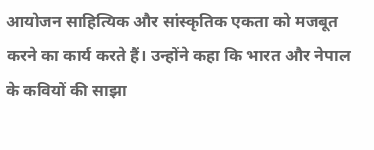आयोजन साहित्यिक और सांस्कृतिक एकता को मजबूत करने का कार्य करते हैं। उन्होंने कहा कि भारत और नेपाल के कवियों की साझा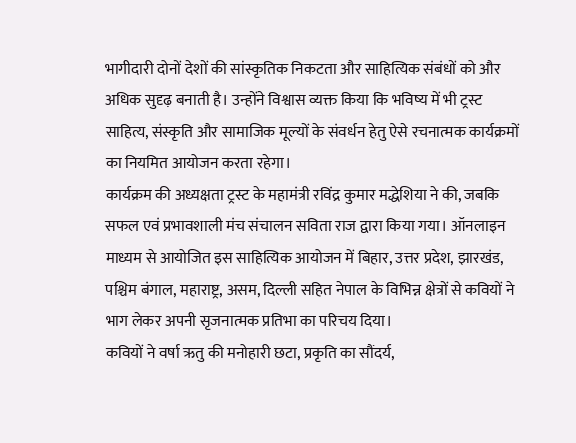भागीदारी दोनों देशों की सांस्कृतिक निकटता और साहित्यिक संबंधों को और अधिक सुदृढ़ बनाती है। उन्होंने विश्वास व्यक्त किया कि भविष्य में भी ट्रस्ट साहित्य, संस्कृति और सामाजिक मूल्यों के संवर्धन हेतु ऐसे रचनात्मक कार्यक्रमों का नियमित आयोजन करता रहेगा।
कार्यक्रम की अध्यक्षता ट्रस्ट के महामंत्री रविंद्र कुमार मद्धेशिया ने की, जबकि सफल एवं प्रभावशाली मंच संचालन सविता राज द्वारा किया गया। ऑनलाइन माध्यम से आयोजित इस साहित्यिक आयोजन में बिहार, उत्तर प्रदेश, झारखंड, पश्चिम बंगाल, महाराष्ट्र, असम, दिल्ली सहित नेपाल के विभिन्न क्षेत्रों से कवियों ने भाग लेकर अपनी सृजनात्मक प्रतिभा का परिचय दिया।
कवियों ने वर्षा ऋतु की मनोहारी छटा, प्रकृति का सौंदर्य,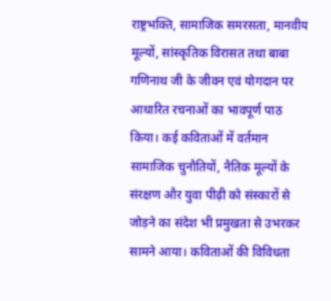राष्ट्रभक्ति, सामाजिक समरसता, मानवीय मूल्यों, सांस्कृतिक विरासत तथा बाबा गणिनाथ जी के जीवन एवं योगदान पर आधारित रचनाओं का भावपूर्ण पाठ किया। कई कविताओं में वर्तमान सामाजिक चुनौतियों, नैतिक मूल्यों के संरक्षण और युवा पीढ़ी को संस्कारों से जोड़ने का संदेश भी प्रमुखता से उभरकर सामने आया। कविताओं की विविधता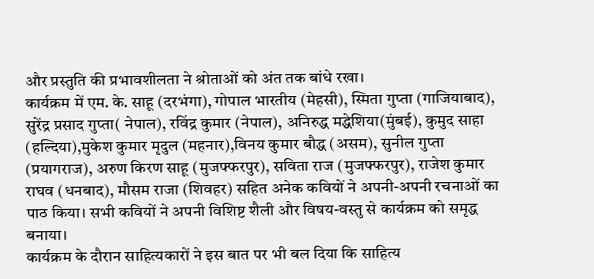और प्रस्तुति की प्रभावशीलता ने श्रोताओं को अंत तक बांधे रखा।
कार्यक्रम में एम. के. साहू (दरभंगा), गोपाल भारतीय (मेहसी), स्मिता गुप्ता (गाजियाबाद), सुरेंद्र प्रसाद गुप्ता( नेपाल), रविंद्र कुमार (नेपाल), अनिरुद्ध मद्धेशिया(मुंबई), कुमुद साहा (हल्दिया),मुकेश कुमार मृदुल (महनार),विनय कुमार बौद्ध (असम), सुनील गुप्ता (प्रयागराज), अरुण किरण साहू (मुजफ्फरपुर), सविता राज (मुजफ्फरपुर), राजेश कुमार राघव (धनबाद), मौसम राजा (शिवहर) सहित अनेक कवियों ने अपनी-अपनी रचनाओं का पाठ किया। सभी कवियों ने अपनी विशिष्ट शैली और विषय-वस्तु से कार्यक्रम को समृद्ध बनाया।
कार्यक्रम के दौरान साहित्यकारों ने इस बात पर भी बल दिया कि साहित्य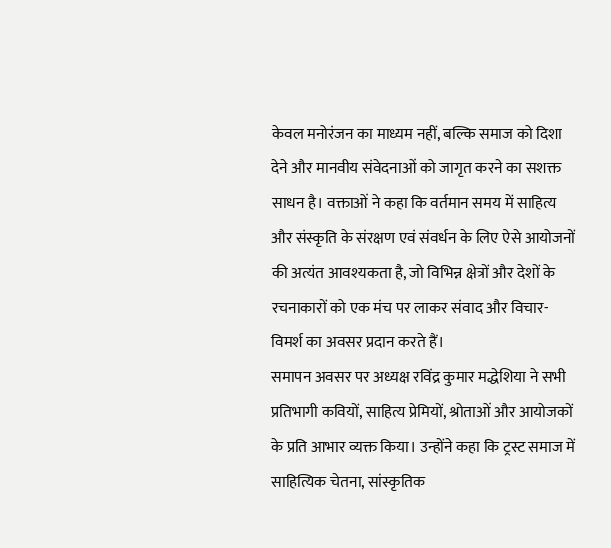केवल मनोरंजन का माध्यम नहीं, बल्कि समाज को दिशा देने और मानवीय संवेदनाओं को जागृत करने का सशक्त साधन है। वक्ताओं ने कहा कि वर्तमान समय में साहित्य और संस्कृति के संरक्षण एवं संवर्धन के लिए ऐसे आयोजनों की अत्यंत आवश्यकता है, जो विभिन्न क्षेत्रों और देशों के रचनाकारों को एक मंच पर लाकर संवाद और विचार-विमर्श का अवसर प्रदान करते हैं।
समापन अवसर पर अध्यक्ष रविंद्र कुमार मद्धेशिया ने सभी प्रतिभागी कवियों, साहित्य प्रेमियों, श्रोताओं और आयोजकों के प्रति आभार व्यक्त किया। उन्होंने कहा कि ट्रस्ट समाज में साहित्यिक चेतना, सांस्कृतिक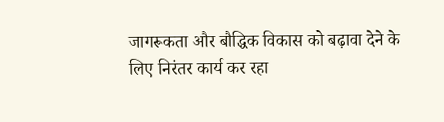जागरूकता और बौद्धिक विकास को बढ़ावा देने के लिए निरंतर कार्य कर रहा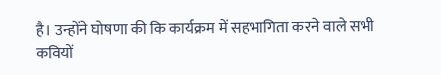है। उन्होंने घोषणा की कि कार्यक्रम में सहभागिता करने वाले सभी कवियों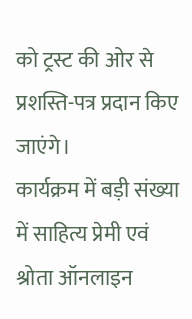को ट्रस्ट की ओर से प्रशस्ति-पत्र प्रदान किए जाएंगे।
कार्यक्रम में बड़ी संख्या में साहित्य प्रेमी एवं श्रोता ऑनलाइन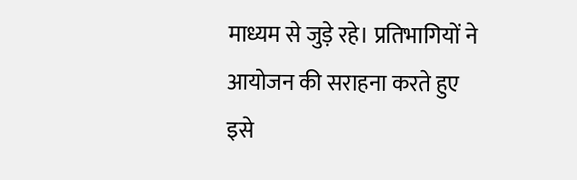माध्यम से जुड़े रहे। प्रतिभागियों ने आयोजन की सराहना करते हुए इसे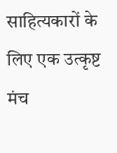साहित्यकारों के लिए एक उत्कृष्ट मंच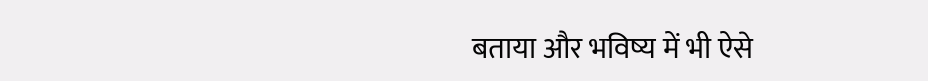बताया और भविष्य में भी ऐसे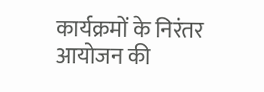कार्यक्रमों के निरंतर आयोजन की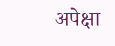अपेक्षा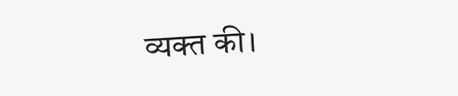व्यक्त की।